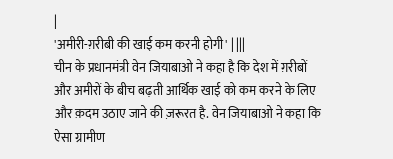|
'अमीरी-ग़रीबी की खाई कम करनी होगी' | |||
चीन के प्रधानमंत्री वेन जियाबाओ ने कहा है कि देश में ग़रीबों और अमीरों के बीच बढ़ती आर्थिक खाई को कम करने के लिए और क़दम उठाए जाने की ज़रूरत है. वेन जियाबाओ ने कहा कि ऐसा ग्रामीण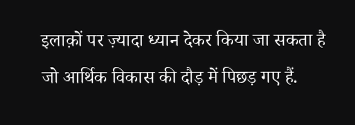इलाक़ों पर ज़्यादा ध्यान देकर किया जा सकता है जो आर्थिक विकास की दौड़ में पिछड़ गए हैं.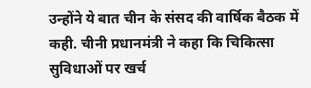उन्होंने ये बात चीन के संसद की वार्षिक बैठक में कही. चीनी प्रधानमंत्री ने कहा कि चिकित्सा सुविधाओं पर खर्च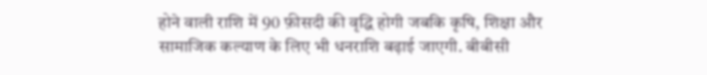होने वाली राशि में 90 फ़ीसदी की वृद्धि होगी जबकि कृषि, शिक्षा और सामाजिक कल्याण के लिए भी धनराशि बढ़ाई जाएगी. बीबीसी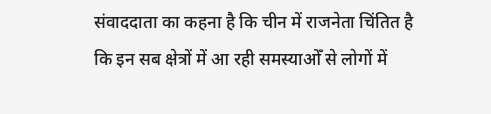संवाददाता का कहना है कि चीन में राजनेता चिंतित है कि इन सब क्षेत्रों में आ रही समस्याओँ से लोगों में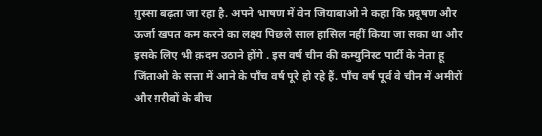ग़ुस्सा बढ़ता जा रहा है. अपने भाषण में वेन जियाबाओ ने कहा कि प्रदूषण और ऊर्जा खपत कम करने का लक्ष्य पिछले साल हासिल नहीं किया जा सका था और इसके लिए भी क़दम उठाने होंगे . इस वर्ष चीन की कम्युनिस्ट पार्टी के नेता हू जिंताओ के सत्ता में आने के पाँच वर्ष पूरे हो रहे हैं. पाँच वर्ष पूर्व वे चीन में अमीरों और ग़रीबों के बीच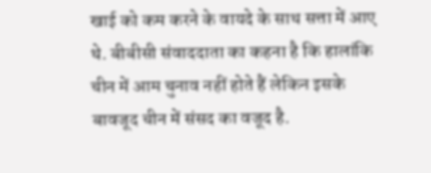खाई को कम करने के वायदे के साथ सत्ता में आए थे. बीबीसी संवाददाता का कहना है कि हालांकि चीन में आम चुनाव नहीं होते हैं लेकिन इसके बावजूद चीन में संसद का वजूद है.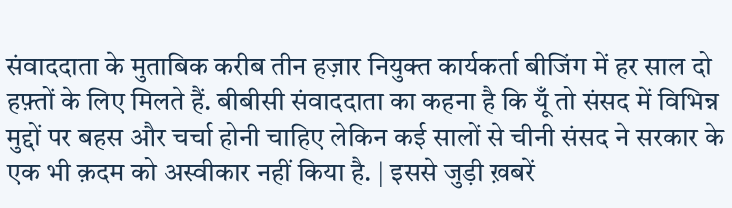संवाददाता के मुताबिक करीब तीन हज़ार नियुक्त कार्यकर्ता बीजिंग में हर साल दो हफ़्तों के लिए मिलते हैं. बीबीसी संवाददाता का कहना है कि यूँ तो संसद में विभिन्न मुद्दों पर बहस और चर्चा होनी चाहिए लेकिन कई सालों से चीनी संसद ने सरकार के एक भी क़दम को अस्वीकार नहीं किया है. | इससे जुड़ी ख़बरें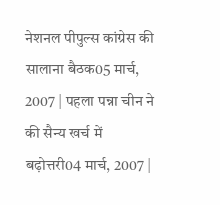नेशनल पीपुल्स कांग्रेस की सालाना बैठक05 मार्च, 2007 | पहला पन्ना चीन ने की सैन्य खर्च में बढ़ोत्तरी04 मार्च, 2007 |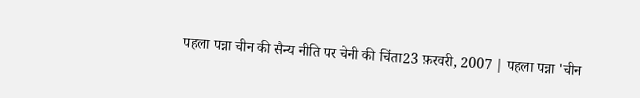पहला पन्ना चीन की सैन्य नीति पर चेनी की चिंता23 फ़रवरी, 2007 | पहला पन्ना 'चीन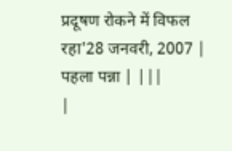प्रदूषण रोकने में विफल रहा'28 जनवरी, 2007 | पहला पन्ना | |||
|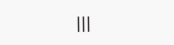|||